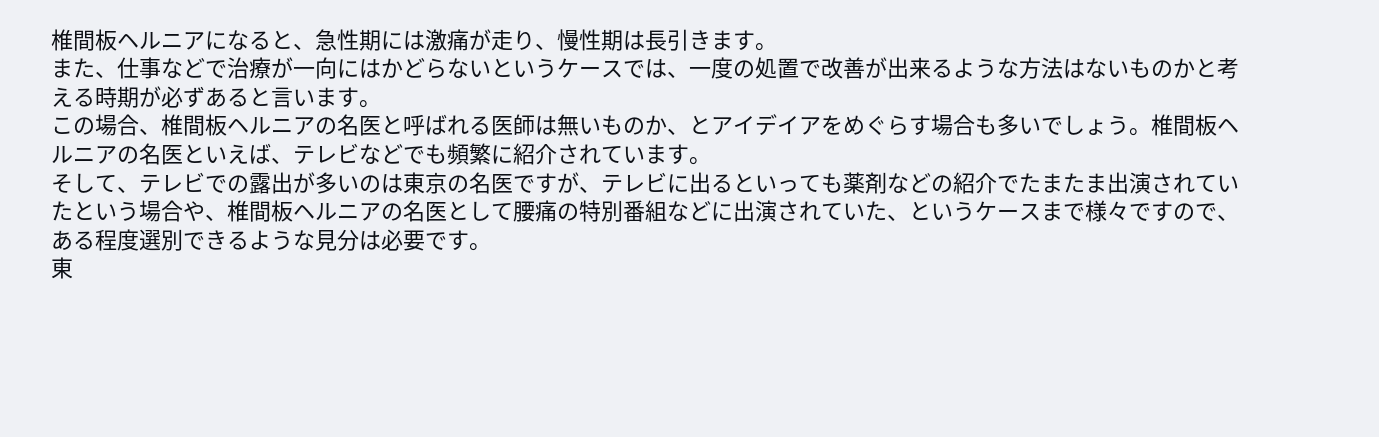椎間板ヘルニアになると、急性期には激痛が走り、慢性期は長引きます。
また、仕事などで治療が一向にはかどらないというケースでは、一度の処置で改善が出来るような方法はないものかと考える時期が必ずあると言います。
この場合、椎間板ヘルニアの名医と呼ばれる医師は無いものか、とアイデイアをめぐらす場合も多いでしょう。椎間板ヘルニアの名医といえば、テレビなどでも頻繁に紹介されています。
そして、テレビでの露出が多いのは東京の名医ですが、テレビに出るといっても薬剤などの紹介でたまたま出演されていたという場合や、椎間板ヘルニアの名医として腰痛の特別番組などに出演されていた、というケースまで様々ですので、ある程度選別できるような見分は必要です。
東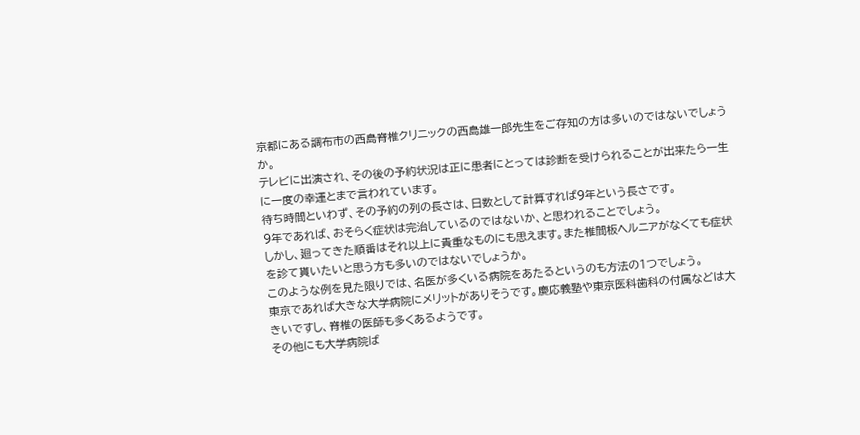京都にある調布市の西島脊椎クリニックの西島雄一郎先生をご存知の方は多いのではないでしょうか。
テレビに出演され、その後の予約状況は正に患者にとっては診断を受けられることが出来たら一生に一度の幸運とまで言われています。
待ち時間といわず、その予約の列の長さは、日数として計算すれば9年という長さです。
9年であれば、おそらく症状は完治しているのではないか、と思われることでしょう。
しかし、廻ってきた順番はそれ以上に貴重なものにも思えます。また椎間板ヘルニアがなくても症状を診て貰いたいと思う方も多いのではないでしょうか。
このような例を見た限りでは、名医が多くいる病院をあたるというのも方法の1つでしょう。
東京であれば大きな大学病院にメリットがありそうです。慶応義塾や東京医科歯科の付属などは大きいですし、脊椎の医師も多くあるようです。
その他にも大学病院ば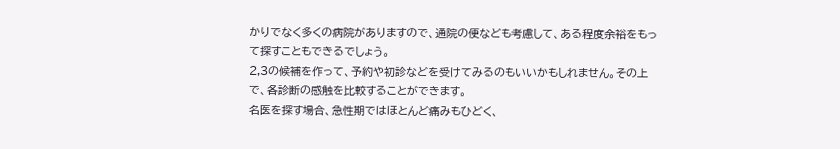かりでなく多くの病院がありますので、通院の便なども考慮して、ある程度余裕をもって探すこともできるでしょう。
2,3の候補を作って、予約や初診などを受けてみるのもいいかもしれません。その上で、各診断の感触を比較することができます。
名医を探す場合、急性期ではほとんど痛みもひどく、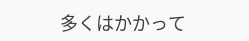多くはかかって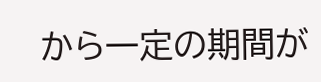から一定の期間が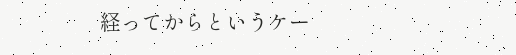経ってからというケー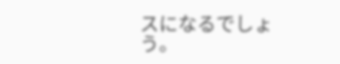スになるでしょう。